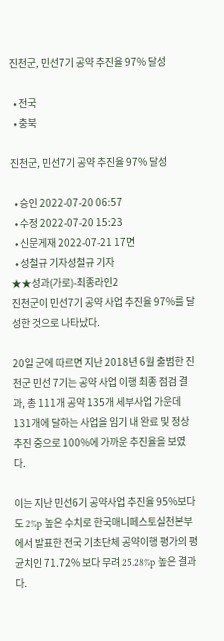진천군, 민선7기 공약 추진율 97% 달성

  • 전국
  • 충북

진천군, 민선7기 공약 추진율 97% 달성

  • 승인 2022-07-20 06:57
  • 수정 2022-07-20 15:23
  • 신문게재 2022-07-21 17면
  • 성철규 기자성철규 기자
★★성과(가로)-최종라인2
진천군이 민선7기 공약 사업 추진율 97%를 달성한 것으로 나타났다.

20일 군에 따르면 지난 2018년 6월 출범한 진천군 민선 7기는 공약 사업 이행 최종 점검 결과, 총 111개 공약 135개 세부사업 가운데 131개에 달하는 사업을 임기 내 완료 및 정상 추진 중으로 100%에 가까운 추진율을 보였다.

이는 지난 민선6기 공약사업 추진율 95%보다도 2%p 높은 수치로 한국매니페스토실천본부에서 발표한 전국 기초단체 공약이행 평가의 평균치인 71.72% 보다 무려 25.28%p 높은 결과다.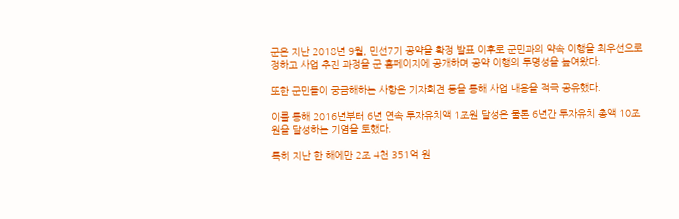군은 지난 2018년 9월, 민선7기 공약을 확정 발표 이후로 군민과의 약속 이행을 최우선으로 정하고 사업 추진 과정을 군 홈페이지에 공개하며 공약 이행의 투명성을 높여왔다.

또한 군민들이 궁금해하는 사항은 기자회견 등을 통해 사업 내용을 적극 공유했다.

이를 통해 2016년부터 6년 연속 투자유치액 1조원 달성은 물론 6년간 투자유치 총액 10조 원을 달성하는 기염을 토했다.

특히 지난 한 해에만 2조 4천 351억 원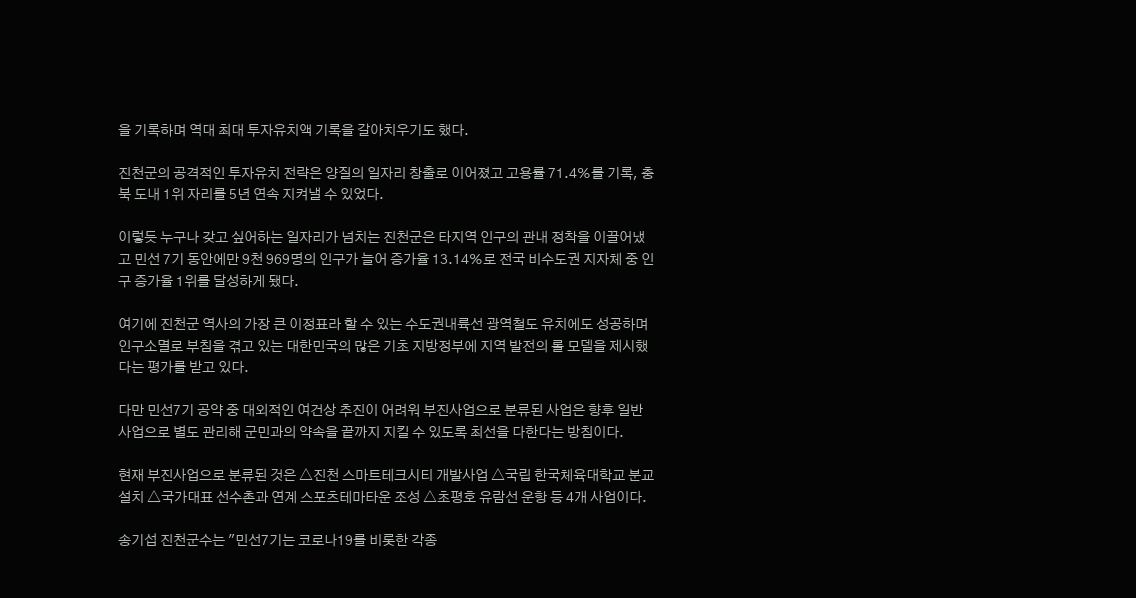을 기록하며 역대 최대 투자유치액 기록을 갈아치우기도 했다.

진천군의 공격적인 투자유치 전략은 양질의 일자리 창출로 이어졌고 고용률 71.4%를 기록, 충북 도내 1위 자리를 5년 연속 지켜낼 수 있었다.

이렇듯 누구나 갖고 싶어하는 일자리가 넘치는 진천군은 타지역 인구의 관내 정착을 이끌어냈고 민선 7기 동안에만 9천 969명의 인구가 늘어 증가율 13.14%로 전국 비수도권 지자체 중 인구 증가율 1위를 달성하게 됐다.

여기에 진천군 역사의 가장 큰 이정표라 할 수 있는 수도권내륙선 광역철도 유치에도 성공하며 인구소멸로 부침을 겪고 있는 대한민국의 많은 기초 지방정부에 지역 발전의 롤 모델을 제시했다는 평가를 받고 있다.

다만 민선7기 공약 중 대외적인 여건상 추진이 어려워 부진사업으로 분류된 사업은 향후 일반사업으로 별도 관리해 군민과의 약속을 끝까지 지킬 수 있도록 최선을 다한다는 방침이다.

현재 부진사업으로 분류된 것은 △진천 스마트테크시티 개발사업 △국립 한국체육대학교 분교 설치 △국가대표 선수촌과 연계 스포츠테마타운 조성 △초평호 유람선 운항 등 4개 사업이다.

송기섭 진천군수는 "민선7기는 코로나19를 비롯한 각종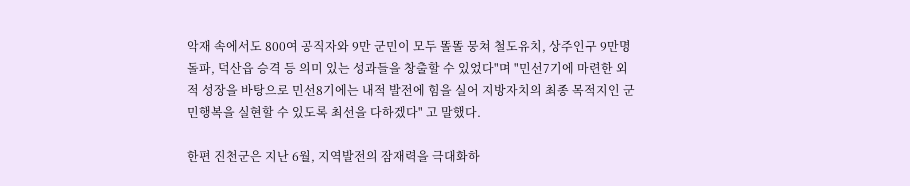악재 속에서도 800여 공직자와 9만 군민이 모두 똘똘 뭉쳐 철도유치, 상주인구 9만명 돌파, 덕산읍 승격 등 의미 있는 성과들을 창출할 수 있었다"며 "민선7기에 마련한 외적 성장을 바탕으로 민선8기에는 내적 발전에 힘을 실어 지방자치의 최종 목적지인 군민행복을 실현할 수 있도록 최선을 다하겠다" 고 말했다.

한편 진천군은 지난 6월, 지역발전의 잠재력을 극대화하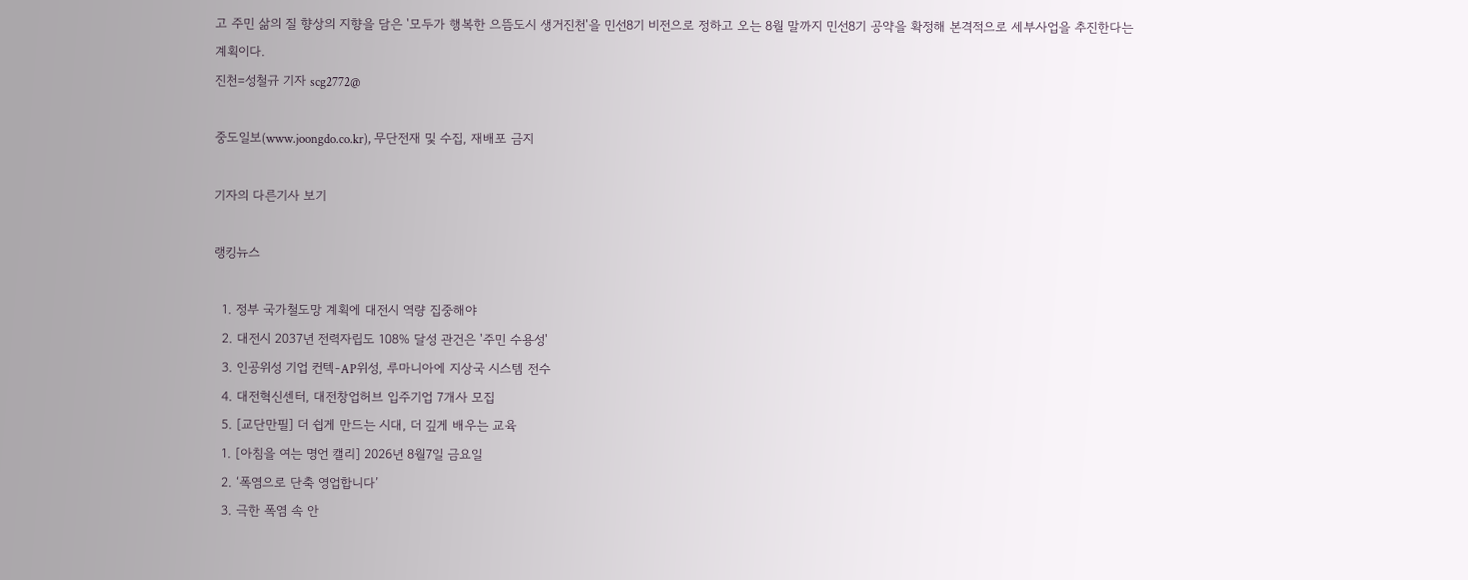고 주민 삶의 질 향상의 지향을 담은 '모두가 행복한 으뜸도시 생거진천'을 민선8기 비전으로 정하고 오는 8월 말까지 민선8기 공약을 확정해 본격적으로 세부사업을 추진한다는 계획이다.
진천=성철규 기자 scg2772@

중도일보(www.joongdo.co.kr), 무단전재 및 수집, 재배포 금지

기자의 다른기사 보기

랭킹뉴스

  1. 정부 국가철도망 계획에 대전시 역량 집중해야
  2. 대전시 2037년 전력자립도 108% 달성 관건은 '주민 수용성'
  3. 인공위성 기업 컨텍-AP위성, 루마니아에 지상국 시스템 전수
  4. 대전혁신센터, 대전창업허브 입주기업 7개사 모집
  5. [교단만필] 더 쉽게 만드는 시대, 더 깊게 배우는 교육
  1. [아침을 여는 명언 캘리] 2026년 8월7일 금요일
  2. ‘폭염으로 단축 영업합니다’
  3. 극한 폭염 속 안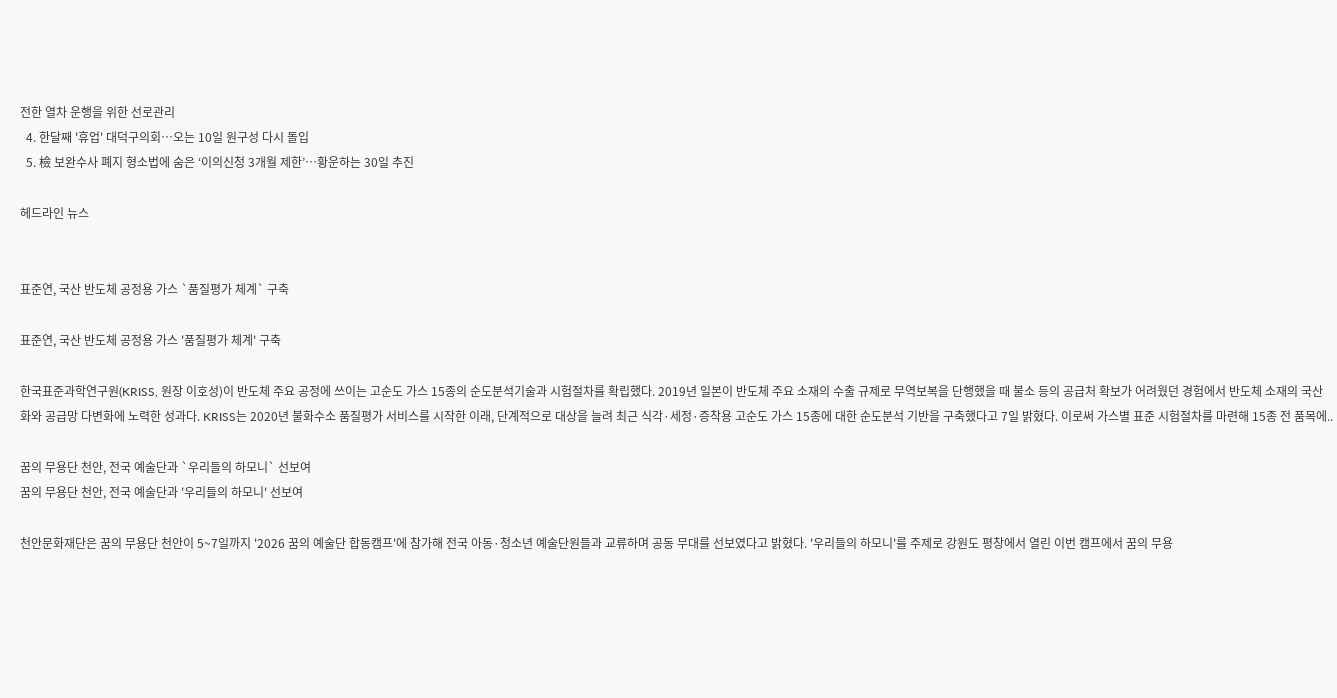전한 열차 운행을 위한 선로관리
  4. 한달째 '휴업' 대덕구의회…오는 10일 원구성 다시 돌입
  5. 檢 보완수사 폐지 형소법에 숨은 ‘이의신청 3개월 제한’…황운하는 30일 추진

헤드라인 뉴스


표준연, 국산 반도체 공정용 가스 `품질평가 체계` 구축

표준연, 국산 반도체 공정용 가스 '품질평가 체계' 구축

한국표준과학연구원(KRISS, 원장 이호성)이 반도체 주요 공정에 쓰이는 고순도 가스 15종의 순도분석기술과 시험절차를 확립했다. 2019년 일본이 반도체 주요 소재의 수출 규제로 무역보복을 단행했을 때 불소 등의 공급처 확보가 어려웠던 경험에서 반도체 소재의 국산화와 공급망 다변화에 노력한 성과다. KRISS는 2020년 불화수소 품질평가 서비스를 시작한 이래, 단계적으로 대상을 늘려 최근 식각·세정·증착용 고순도 가스 15종에 대한 순도분석 기반을 구축했다고 7일 밝혔다. 이로써 가스별 표준 시험절차를 마련해 15종 전 품목에..

꿈의 무용단 천안, 전국 예술단과 `우리들의 하모니` 선보여
꿈의 무용단 천안, 전국 예술단과 '우리들의 하모니' 선보여

천안문화재단은 꿈의 무용단 천안이 5~7일까지 '2026 꿈의 예술단 합동캠프'에 참가해 전국 아동·청소년 예술단원들과 교류하며 공동 무대를 선보였다고 밝혔다. '우리들의 하모니'를 주제로 강원도 평창에서 열린 이번 캠프에서 꿈의 무용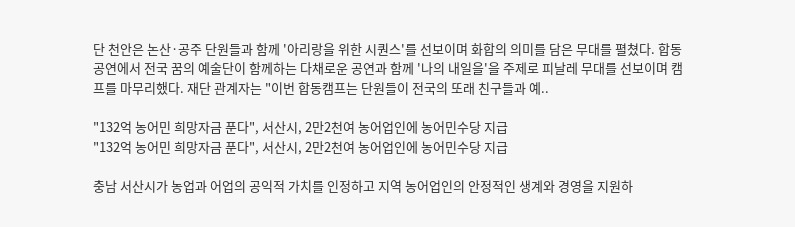단 천안은 논산·공주 단원들과 함께 '아리랑을 위한 시퀀스'를 선보이며 화합의 의미를 담은 무대를 펼쳤다. 합동공연에서 전국 꿈의 예술단이 함께하는 다채로운 공연과 함께 '나의 내일을'을 주제로 피날레 무대를 선보이며 캠프를 마무리했다. 재단 관계자는 "이번 합동캠프는 단원들이 전국의 또래 친구들과 예..

"132억 농어민 희망자금 푼다", 서산시, 2만2천여 농어업인에 농어민수당 지급
"132억 농어민 희망자금 푼다", 서산시, 2만2천여 농어업인에 농어민수당 지급

충남 서산시가 농업과 어업의 공익적 가치를 인정하고 지역 농어업인의 안정적인 생계와 경영을 지원하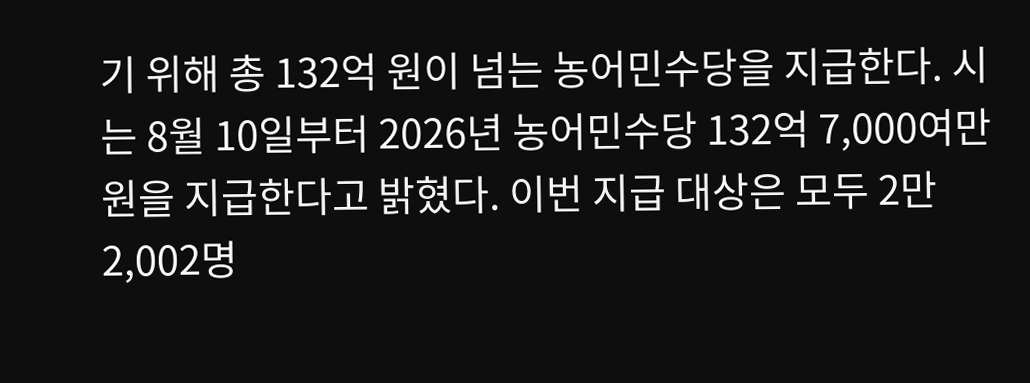기 위해 총 132억 원이 넘는 농어민수당을 지급한다. 시는 8월 10일부터 2026년 농어민수당 132억 7,000여만 원을 지급한다고 밝혔다. 이번 지급 대상은 모두 2만 2,002명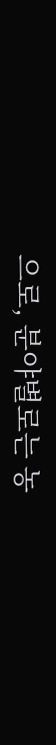으로, 분야별로는 농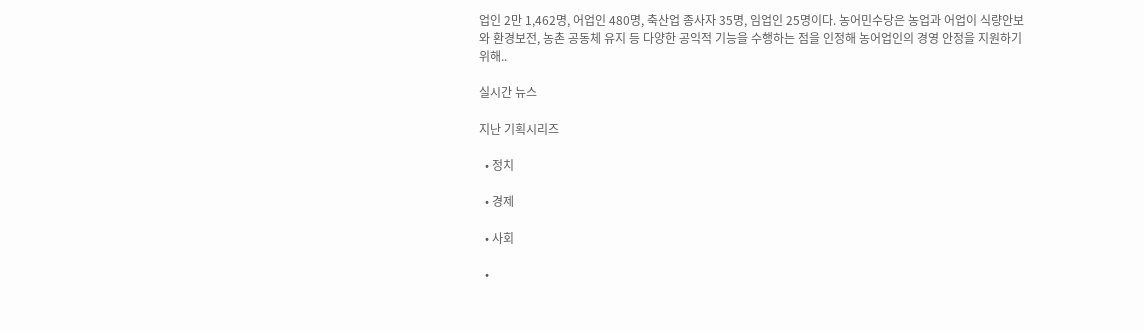업인 2만 1,462명, 어업인 480명, 축산업 종사자 35명, 임업인 25명이다. 농어민수당은 농업과 어업이 식량안보와 환경보전, 농촌 공동체 유지 등 다양한 공익적 기능을 수행하는 점을 인정해 농어업인의 경영 안정을 지원하기 위해..

실시간 뉴스

지난 기획시리즈

  • 정치

  • 경제

  • 사회

  •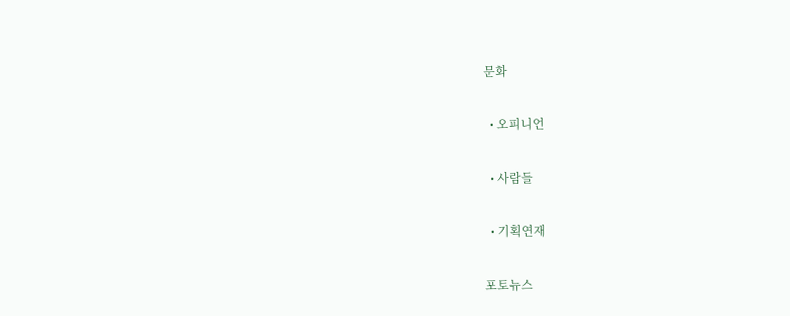문화

  • 오피니언

  • 사람들

  • 기획연재

포토뉴스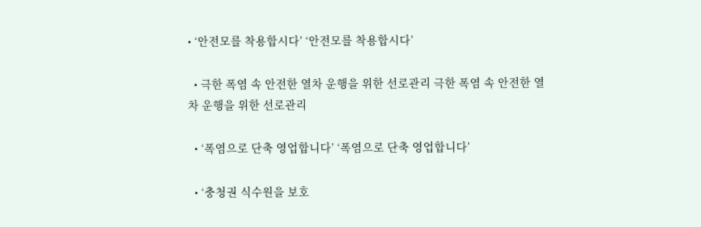• ‘안전모를 착용합시다’ ‘안전모를 착용합시다’

  • 극한 폭염 속 안전한 열차 운행을 위한 선로관리 극한 폭염 속 안전한 열차 운행을 위한 선로관리

  • ‘폭염으로 단축 영업합니다’ ‘폭염으로 단축 영업합니다’

  • ‘충청권 식수원을 보호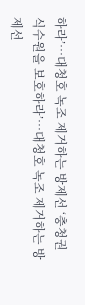하라’…대청호 녹조 제거하는 방제선 ‘충청권 식수원을 보호하라’…대청호 녹조 제거하는 방제선